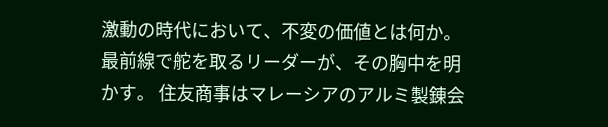激動の時代において、不変の価値とは何か。 最前線で舵を取るリーダーが、その胸中を明かす。 住友商事はマレーシアのアルミ製錬会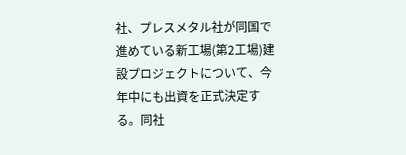社、プレスメタル社が同国で進めている新工場(第2工場)建設プロジェクトについて、今年中にも出資を正式決定する。同社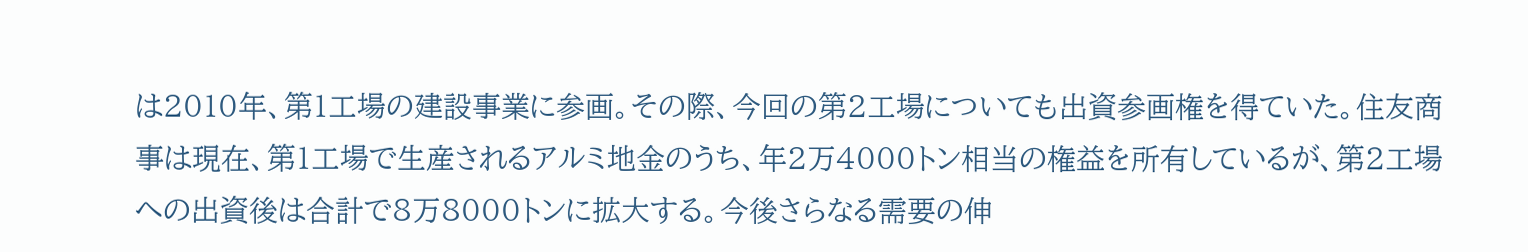は2010年、第1工場の建設事業に参画。その際、今回の第2工場についても出資参画権を得ていた。住友商事は現在、第1工場で生産されるアルミ地金のうち、年2万4000トン相当の権益を所有しているが、第2工場への出資後は合計で8万8000トンに拡大する。今後さらなる需要の伸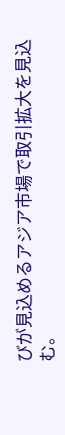びが見込めるアジア市場で取引拡大を見込む。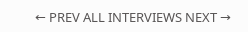← PREV ALL INTERVIEWS NEXT →